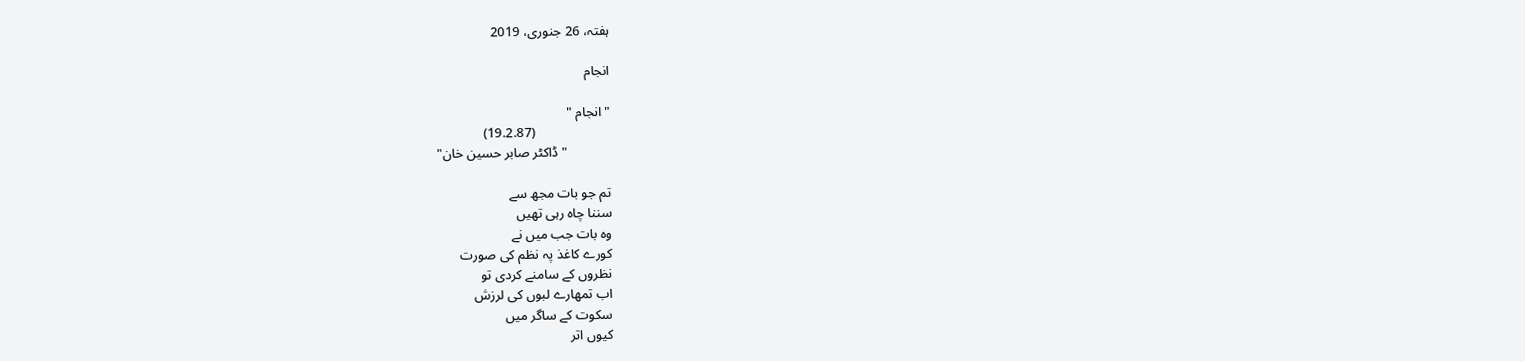ہفتہ، 26 جنوری، 2019

انجام

"انجام "
                      (19.2.87)
             "ڈاکٹر صابر حسین خان"

تم جو بات مجھ سے
سننا چاہ رہی تھیں
وہ بات جب میں نے
کورے کاغذ پہ نظم کی صورت
نظروں کے سامنے کردی تو
اب تمھارے لبوں کی لرزش
سکوت کے ساگر میں
کیوں اتر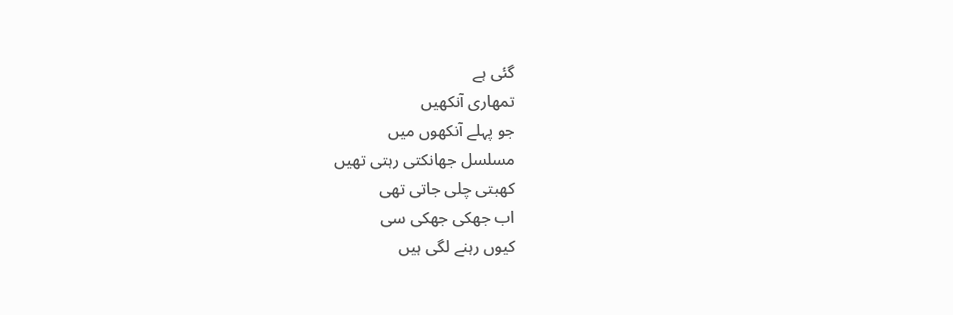گئی ہے
تمھاری آنکھیں
جو پہلے آنکھوں میں
مسلسل جھانکتی رہتی تھیں
کھبتی چلی جاتی تھی
اب جھکی جھکی سی
کیوں رہنے لگی ہیں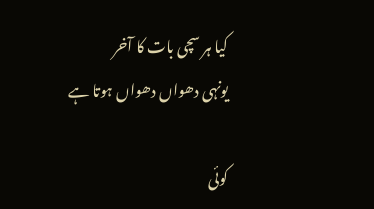کیا ہر سچی بات کا آخر
یونہی دھواں دھواں ہوتا ہے

کوئی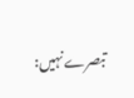تبصرے نہیں: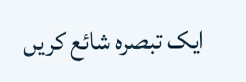ایک تبصرہ شائع کریں